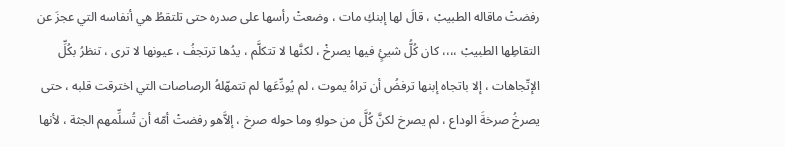رفضتْ ماقاله الطبيبْ ، قالَ لها إبنكِ مات ، وضعتْ رأسها على صدره حتى تلتقطُ هي أنفاسه التي عجزَ عن التقاطِها الطبيبْ ،،،، كان كُلُّ شيئٍ فيها يصرخْ ، لكنَّها لا تتكلَّم ، يدُها ترتجفُ ، عيونها لا ترى ، تنظرُ بكُلِّ الإتّجاهات ، إلا باتجاه إبنها ترفضُ أن تراهُ يموت ، لم يُودِّعَها لم تتمهّلهُ الرصاصات التي اخترقت قلبه ، حتى يصرخُ صرخةَ الوداع ، لم يصرخ لكنَّ كُلَّ من حولهِ وما حوله صرخ ، إلاَّهو رفضتْ أمّه أن تُسلِّمهم الجثة ، لأنها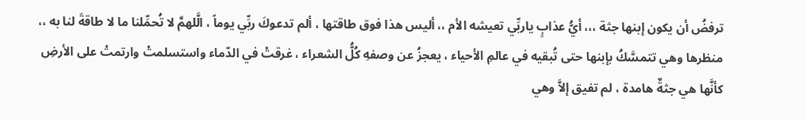ترفضُ أن يكون إبنها جثة ،،، أيُّ عذابٍ ياربِّي تعيشه الأم ،، أليس هذا فوق طاقتها ، ألم تدعوكَ ربِّي يوماً ، الَّلهمَّ لا تُحمِّلنا ما لا طاقةَ لنا به ،، منظرها وهي تتمسَّكُ بإبنها حتى تُبقيه في عالمِ الأحياء ، يعجزُ عن وصفهِ كُلُّ الشعراء ، غرقتْ في الدّماء واستسلمتْ وارتمتْ على الأرضِ كأنَّها هي جثةٌ هامدة ، لم تفيق إلاَّ وهي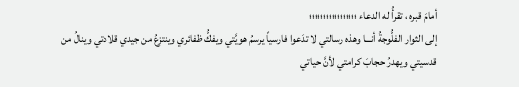أمامَ قبره ، تقرأُ له الدعاء ؛؛؛؛؛؛؛؛؛؛؛؛؛؛؛؛؛
إلى الثوار الفلُّوجةُ أنـــا وهذه رسالتي لا تدَعوا فارسياً يرسمُ هويَّتي ويفكُّ ظفائري وينتزعُ من جيدي قلادتي وينالُ من قدسيتي ويهدرُ حجابَ كرامتي لأنَّ حياتي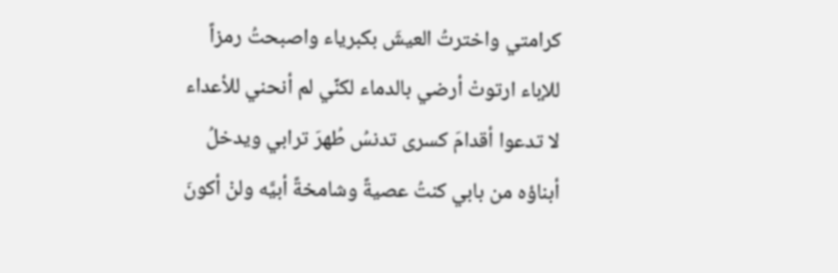كرامتي واخترتُ العيشَ بكبرياء واصبحتُ رمزاً للإباء ارتوتْ أرضي بالدماء لكنِّي لم أنحني للأعداء لا تدعوا أقدامَ كسرى تدنسُ طُهرَ ترابي ويدخلُ أبناؤه من بابي كنتُ عصيةً وشامخةً أبيَّه ولنْ أكونَ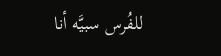للفُرس سبيَّه أنا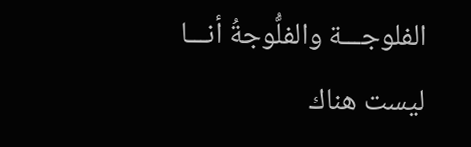الفلوجـــة والفلُّوجةُ أنـــا
ليست هناك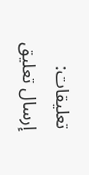تعليقات:
إرسال تعليق